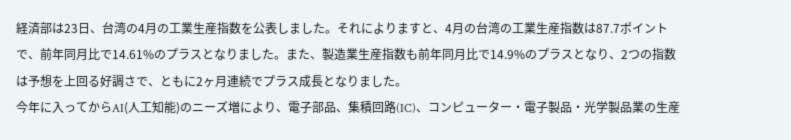経済部は23日、台湾の4月の工業生産指数を公表しました。それによりますと、4月の台湾の工業生産指数は87.7ポイントで、前年同月比で14.61%のプラスとなりました。また、製造業生産指数も前年同月比で14.9%のプラスとなり、2つの指数は予想を上回る好調さで、ともに2ヶ月連続でプラス成長となりました。
今年に入ってからAI(人工知能)のニーズ増により、電子部品、集積回路(IC)、コンピューター・電子製品・光学製品業の生産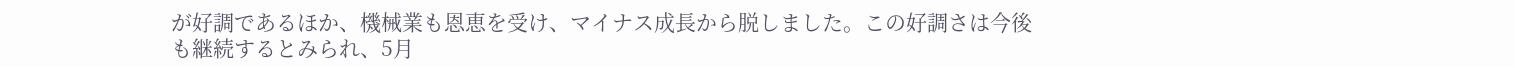が好調であるほか、機械業も恩恵を受け、マイナス成長から脱しました。この好調さは今後も継続するとみられ、5月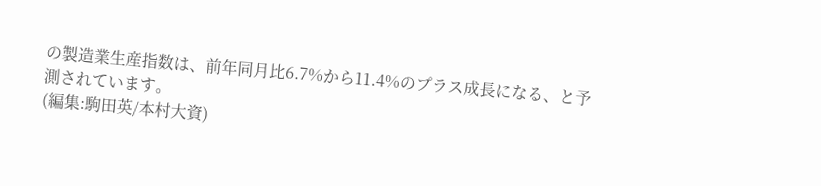の製造業生産指数は、前年同月比6.7%から11.4%のプラス成長になる、と予測されています。
(編集:駒田英/本村大資)